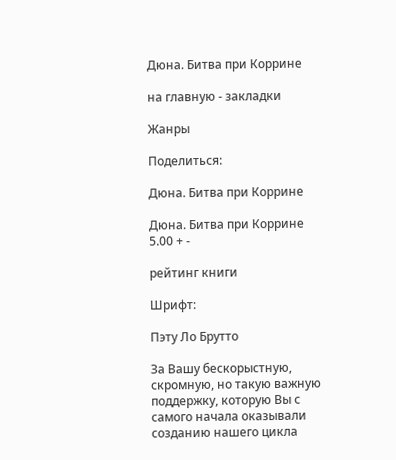Дюна. Битва при Коррине

на главную - закладки

Жанры

Поделиться:

Дюна. Битва при Коррине

Дюна. Битва при Коррине
5.00 + -

рейтинг книги

Шрифт:

Пэту Ло Брутто

За Вашу бескорыстную, скромную, но такую важную поддержку, которую Вы с самого начала оказывали созданию нашего цикла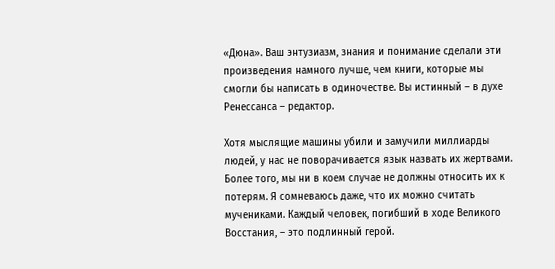«Дюна». Ваш энтузиазм, знания и понимание сделали эти произведения намного лучше, чем книги, которые мы смогли бы написать в одиночестве. Вы истинный – в духе Ренессанса – редактор.

Хотя мыслящие машины убили и замучили миллиарды людей, у нас не поворачивается язык назвать их жертвами. Более того, мы ни в коем случае не должны относить их к потерям. Я сомневаюсь даже, что их можно считать мучениками. Каждый человек, погибший в ходе Великого Восстания, – это подлинный герой.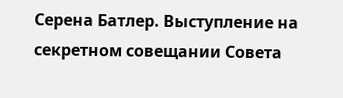Серена Батлер. Выступление на секретном совещании Совета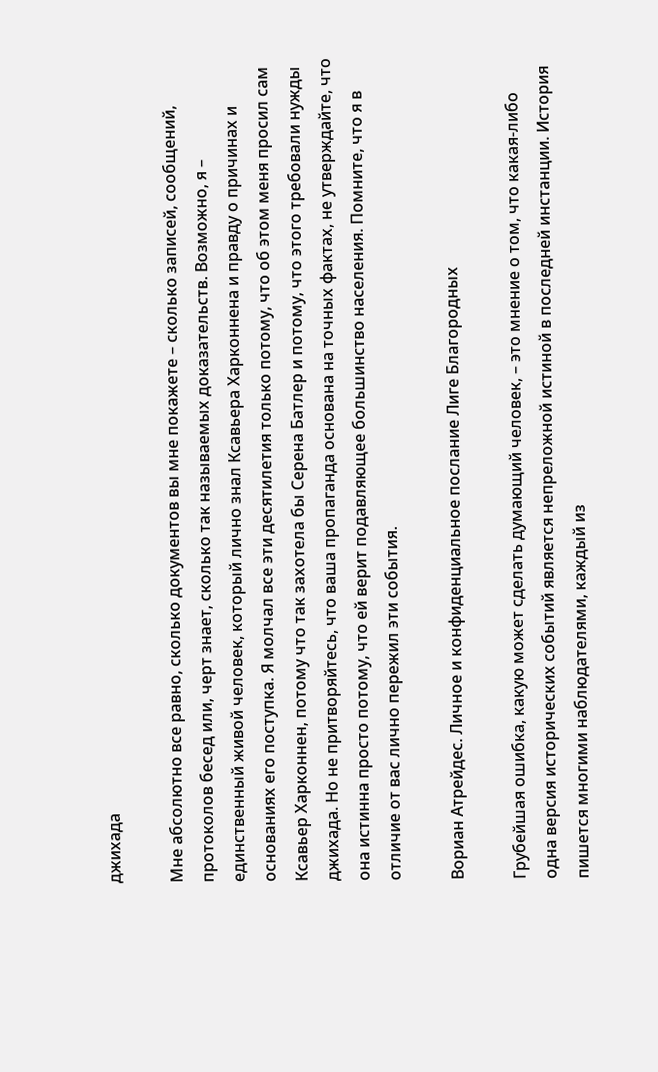джихада

Мне абсолютно все равно, сколько документов вы мне покажете – сколько записей, сообщений, протоколов бесед или, черт знает, сколько так называемых доказательств. Возможно, я – единственный живой человек, который лично знал Ксавьера Харконнена и правду о причинах и основаниях его поступка. Я молчал все эти десятилетия только потому, что об этом меня просил сам Ксавьер Харконнен, потому что так захотела бы Серена Батлер и потому, что этого требовали нужды джихада. Но не притворяйтесь, что ваша пропаганда основана на точных фактах, не утверждайте, что она истинна просто потому, что ей верит подавляющее большинство населения. Помните, что я в отличие от вас лично пережил эти события.

Вориан Атрейдес. Личное и конфиденциальное послание Лиге Благородных

Грубейшая ошибка, какую может сделать думающий человек, – это мнение о том, что какая-либо одна версия исторических событий является непреложной истиной в последней инстанции. История пишется многими наблюдателями, каждый из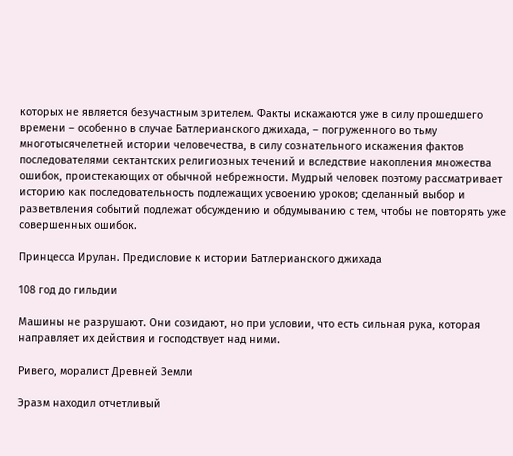которых не является безучастным зрителем. Факты искажаются уже в силу прошедшего времени – особенно в случае Батлерианского джихада, – погруженного во тьму многотысячелетней истории человечества, в силу сознательного искажения фактов последователями сектантских религиозных течений и вследствие накопления множества ошибок, проистекающих от обычной небрежности. Мудрый человек поэтому рассматривает историю как последовательность подлежащих усвоению уроков; сделанный выбор и разветвления событий подлежат обсуждению и обдумыванию с тем, чтобы не повторять уже совершенных ошибок.

Принцесса Ирулан. Предисловие к истории Батлерианского джихада

108 год до гильдии

Машины не разрушают. Они созидают, но при условии, что есть сильная рука, которая направляет их действия и господствует над ними.

Ривего, моралист Древней Земли

Эразм находил отчетливый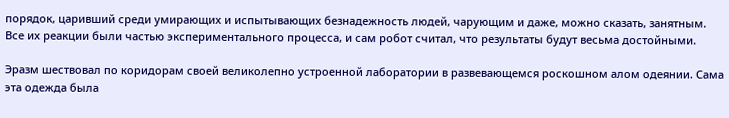порядок, царивший среди умирающих и испытывающих безнадежность людей, чарующим и даже, можно сказать, занятным. Все их реакции были частью экспериментального процесса, и сам робот считал, что результаты будут весьма достойными.

Эразм шествовал по коридорам своей великолепно устроенной лаборатории в развевающемся роскошном алом одеянии. Сама эта одежда была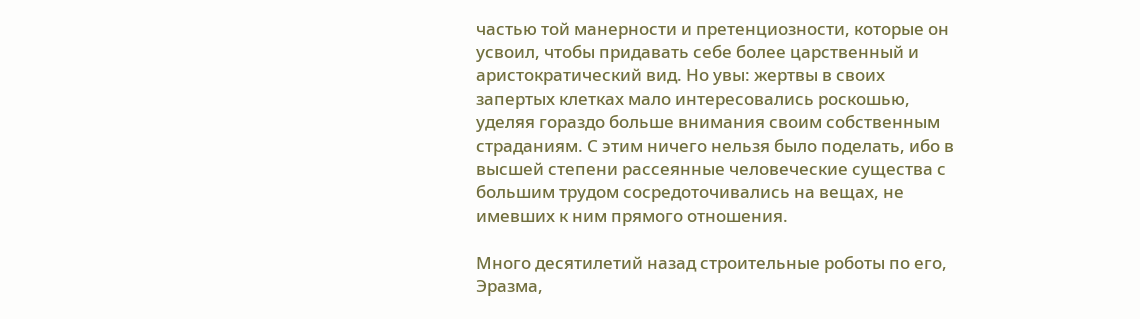частью той манерности и претенциозности, которые он усвоил, чтобы придавать себе более царственный и аристократический вид. Но увы: жертвы в своих запертых клетках мало интересовались роскошью, уделяя гораздо больше внимания своим собственным страданиям. С этим ничего нельзя было поделать, ибо в высшей степени рассеянные человеческие существа с большим трудом сосредоточивались на вещах, не имевших к ним прямого отношения.

Много десятилетий назад строительные роботы по его, Эразма,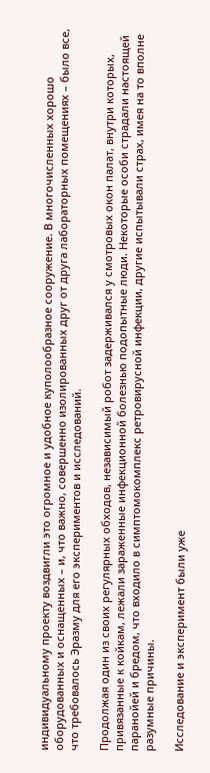индивидуальному проекту воздвигли это огромное и удобное куполообразное сооружение. В многочисленных хорошо оборудованных и оснащенных – и, что важно, совершенно изолированных друг от друга лабораторных помещениях – было все, что требовалось Эразму для его экспериментов и исследований.

Продолжая один из своих регулярных обходов, независимый робот задерживался у смотровых окон палат, внутри которых, привязанные к койкам, лежали зараженные инфекционной болезнью подопытные люди. Некоторые особи страдали настоящей паранойей и бредом, что входило в симптомокомплекс ретровирусной инфекции, другие испытывали страх, имея на то вполне разумные причины.

Исследование и эксперимент были уже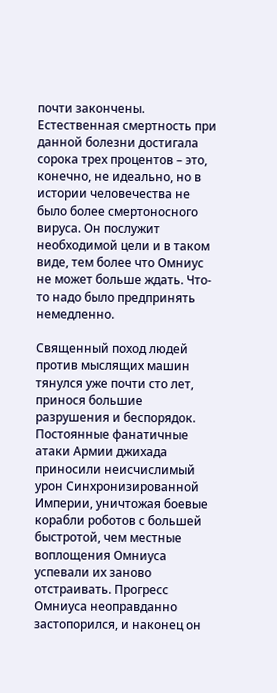почти закончены. Естественная смертность при данной болезни достигала сорока трех процентов – это, конечно, не идеально, но в истории человечества не было более смертоносного вируса. Он послужит необходимой цели и в таком виде, тем более что Омниус не может больше ждать. Что-то надо было предпринять немедленно.

Священный поход людей против мыслящих машин тянулся уже почти сто лет, принося большие разрушения и беспорядок. Постоянные фанатичные атаки Армии джихада приносили неисчислимый урон Синхронизированной Империи, уничтожая боевые корабли роботов с большей быстротой, чем местные воплощения Омниуса успевали их заново отстраивать. Прогресс Омниуса неоправданно застопорился, и наконец он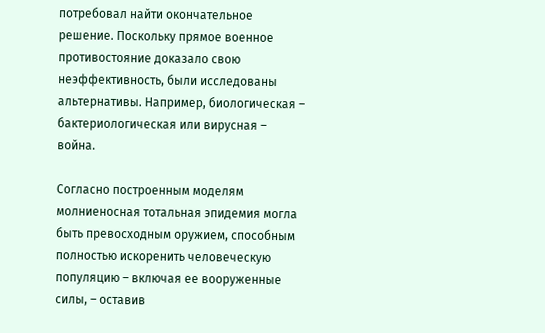потребовал найти окончательное решение. Поскольку прямое военное противостояние доказало свою неэффективность, были исследованы альтернативы. Например, биологическая – бактериологическая или вирусная – война.

Согласно построенным моделям молниеносная тотальная эпидемия могла быть превосходным оружием, способным полностью искоренить человеческую популяцию – включая ее вооруженные силы, – оставив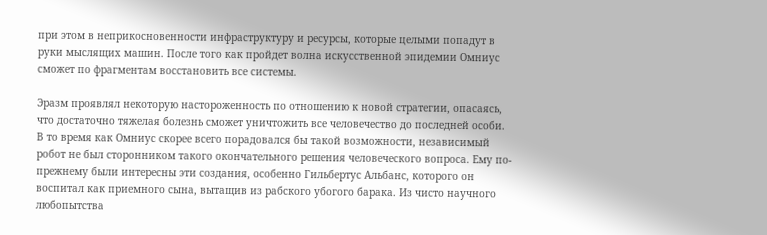при этом в неприкосновенности инфраструктуру и ресурсы, которые целыми попадут в руки мыслящих машин. После того как пройдет волна искусственной эпидемии Омниус сможет по фрагментам восстановить все системы.

Эразм проявлял некоторую настороженность по отношению к новой стратегии, опасаясь, что достаточно тяжелая болезнь сможет уничтожить все человечество до последней особи. В то время как Омниус скорее всего порадовался бы такой возможности, независимый робот не был сторонником такого окончательного решения человеческого вопроса. Ему по-прежнему были интересны эти создания, особенно Гильбертус Альбанс, которого он воспитал как приемного сына, вытащив из рабского убогого барака. Из чисто научного любопытства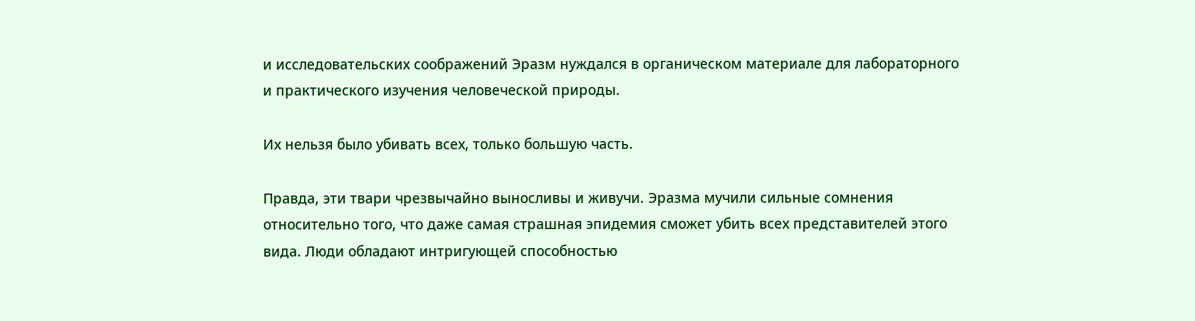и исследовательских соображений Эразм нуждался в органическом материале для лабораторного и практического изучения человеческой природы.

Их нельзя было убивать всех, только большую часть.

Правда, эти твари чрезвычайно выносливы и живучи. Эразма мучили сильные сомнения относительно того, что даже самая страшная эпидемия сможет убить всех представителей этого вида. Люди обладают интригующей способностью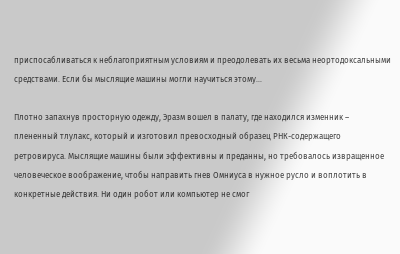приспосабливаться к неблагоприятным условиям и преодолевать их весьма неортодоксальными средствами. Если бы мыслящие машины могли научиться этому…

Плотно запахнув просторную одежду, Эразм вошел в палату, где находился изменник – плененный тлулакс, который и изготовил превосходный образец РНК-содержащего ретровируса. Мыслящие машины были эффективны и преданны, но требовалось извращенное человеческое воображение, чтобы направить гнев Омниуса в нужное русло и воплотить в конкретные действия. Ни один робот или компьютер не смог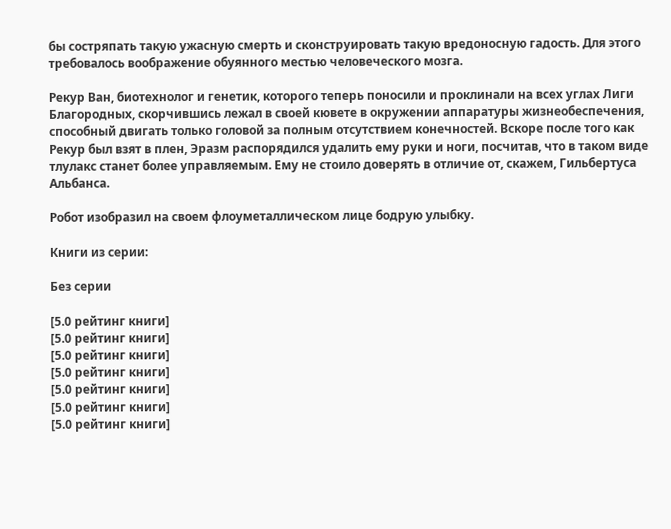бы состряпать такую ужасную смерть и сконструировать такую вредоносную гадость. Для этого требовалось воображение обуянного местью человеческого мозга.

Рекур Ван, биотехнолог и генетик, которого теперь поносили и проклинали на всех углах Лиги Благородных, скорчившись лежал в своей кювете в окружении аппаратуры жизнеобеспечения, способный двигать только головой за полным отсутствием конечностей. Вскоре после того как Рекур был взят в плен, Эразм распорядился удалить ему руки и ноги, посчитав, что в таком виде тлулакс станет более управляемым. Ему не стоило доверять в отличие от, скажем, Гильбертуса Альбанса.

Робот изобразил на своем флоуметаллическом лице бодрую улыбку.

Книги из серии:

Без серии

[5.0 рейтинг книги]
[5.0 рейтинг книги]
[5.0 рейтинг книги]
[5.0 рейтинг книги]
[5.0 рейтинг книги]
[5.0 рейтинг книги]
[5.0 рейтинг книги]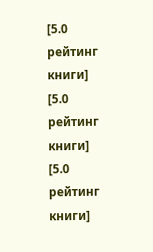[5.0 рейтинг книги]
[5.0 рейтинг книги]
[5.0 рейтинг книги]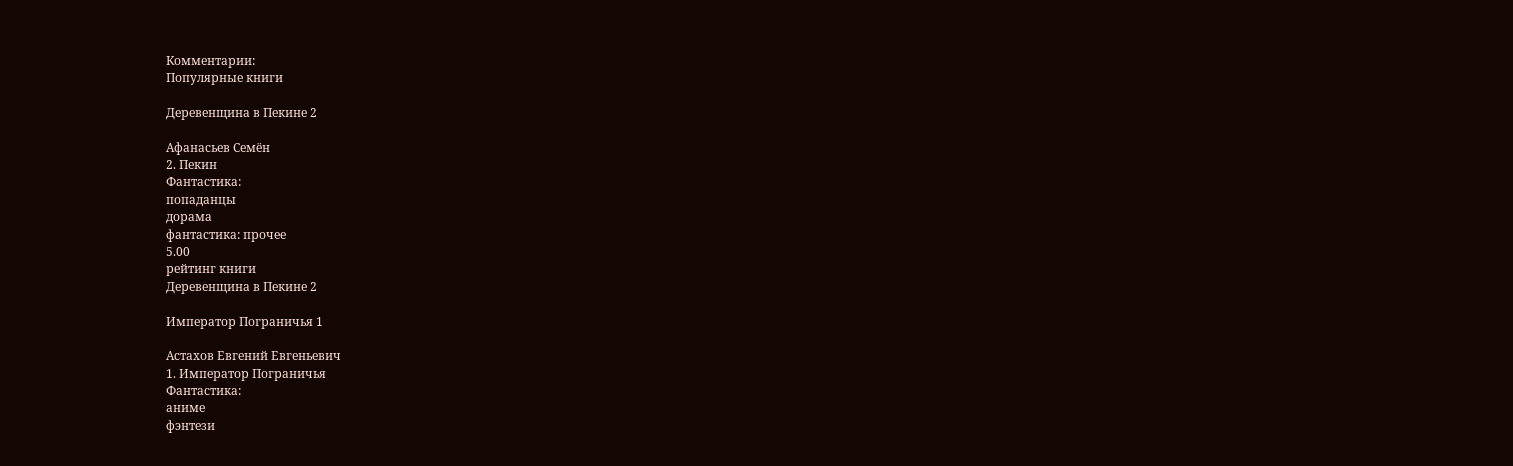Комментарии:
Популярные книги

Деревенщина в Пекине 2

Афанасьев Семён
2. Пекин
Фантастика:
попаданцы
дорама
фантастика: прочее
5.00
рейтинг книги
Деревенщина в Пекине 2

Император Пограничья 1

Астахов Евгений Евгеньевич
1. Император Пограничья
Фантастика:
аниме
фэнтези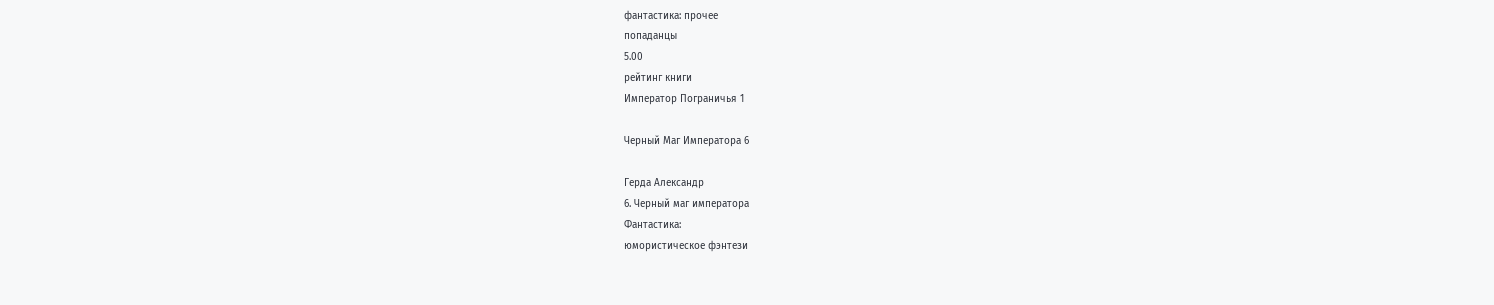фантастика: прочее
попаданцы
5.00
рейтинг книги
Император Пограничья 1

Черный Маг Императора 6

Герда Александр
6. Черный маг императора
Фантастика:
юмористическое фэнтези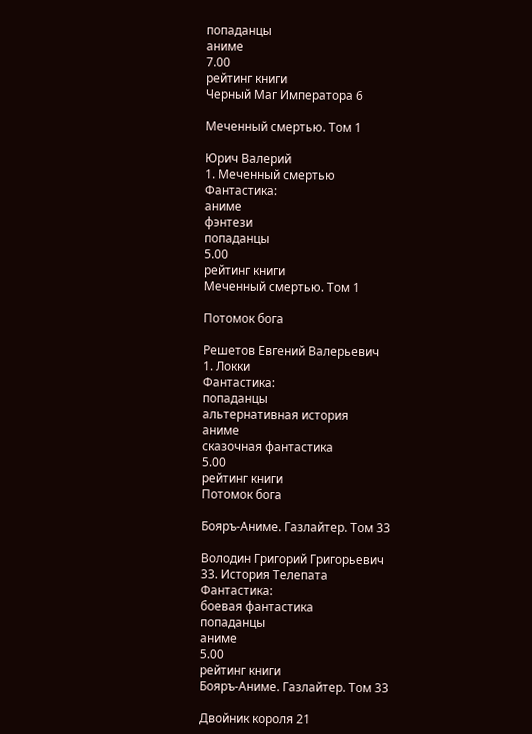попаданцы
аниме
7.00
рейтинг книги
Черный Маг Императора 6

Меченный смертью. Том 1

Юрич Валерий
1. Меченный смертью
Фантастика:
аниме
фэнтези
попаданцы
5.00
рейтинг книги
Меченный смертью. Том 1

Потомок бога

Решетов Евгений Валерьевич
1. Локки
Фантастика:
попаданцы
альтернативная история
аниме
сказочная фантастика
5.00
рейтинг книги
Потомок бога

Бояръ-Аниме. Газлайтер. Том 33

Володин Григорий Григорьевич
33. История Телепата
Фантастика:
боевая фантастика
попаданцы
аниме
5.00
рейтинг книги
Бояръ-Аниме. Газлайтер. Том 33

Двойник короля 21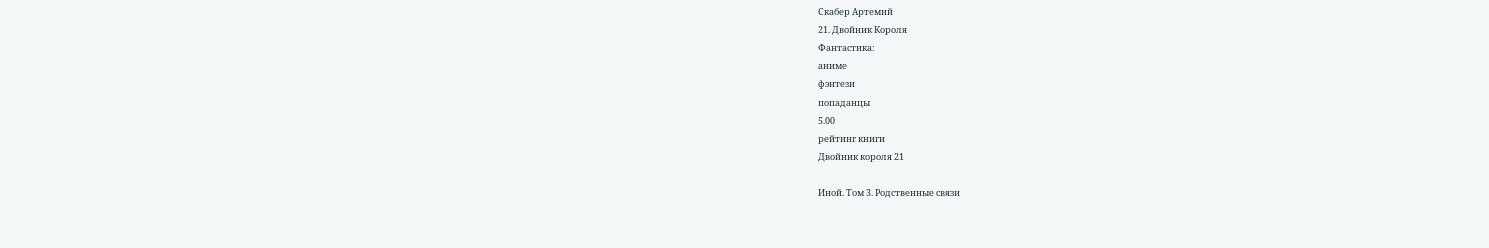Скабер Артемий
21. Двойник Короля
Фантастика:
аниме
фэнтези
попаданцы
5.00
рейтинг книги
Двойник короля 21

Иной. Том 3. Родственные связи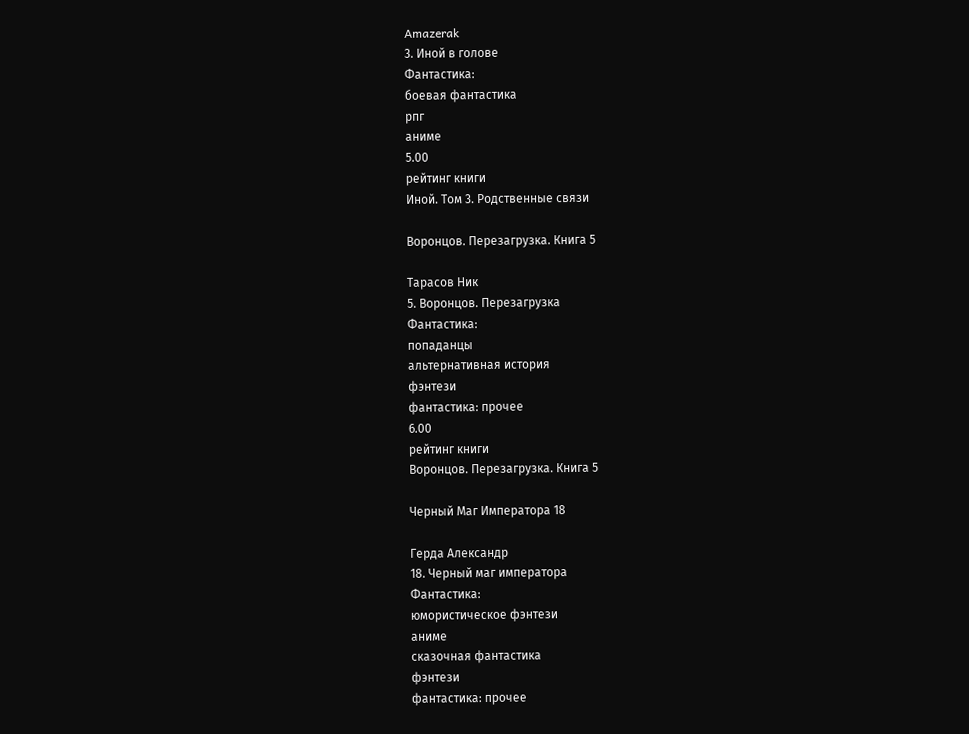Amazerak
3. Иной в голове
Фантастика:
боевая фантастика
рпг
аниме
5.00
рейтинг книги
Иной. Том 3. Родственные связи

Воронцов. Перезагрузка. Книга 5

Тарасов Ник
5. Воронцов. Перезагрузка
Фантастика:
попаданцы
альтернативная история
фэнтези
фантастика: прочее
6.00
рейтинг книги
Воронцов. Перезагрузка. Книга 5

Черный Маг Императора 18

Герда Александр
18. Черный маг императора
Фантастика:
юмористическое фэнтези
аниме
сказочная фантастика
фэнтези
фантастика: прочее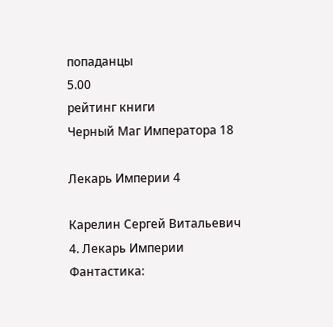попаданцы
5.00
рейтинг книги
Черный Маг Императора 18

Лекарь Империи 4

Карелин Сергей Витальевич
4. Лекарь Империи
Фантастика: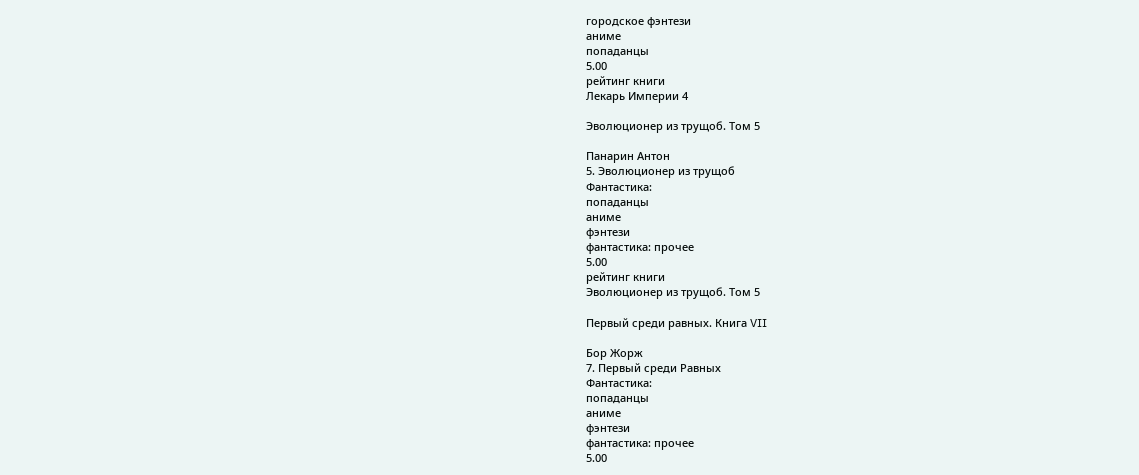городское фэнтези
аниме
попаданцы
5.00
рейтинг книги
Лекарь Империи 4

Эволюционер из трущоб. Том 5

Панарин Антон
5. Эволюционер из трущоб
Фантастика:
попаданцы
аниме
фэнтези
фантастика: прочее
5.00
рейтинг книги
Эволюционер из трущоб. Том 5

Первый среди равных. Книга VII

Бор Жорж
7. Первый среди Равных
Фантастика:
попаданцы
аниме
фэнтези
фантастика: прочее
5.00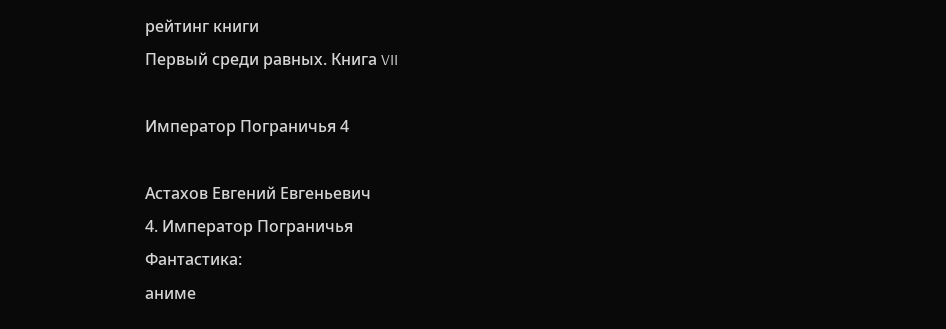рейтинг книги
Первый среди равных. Книга VII

Император Пограничья 4

Астахов Евгений Евгеньевич
4. Император Пограничья
Фантастика:
аниме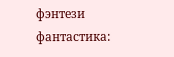фэнтези
фантастика: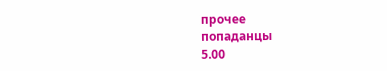прочее
попаданцы
5.00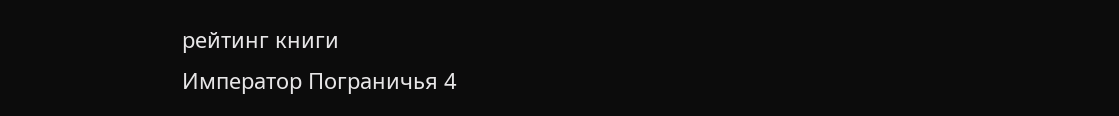рейтинг книги
Император Пограничья 4